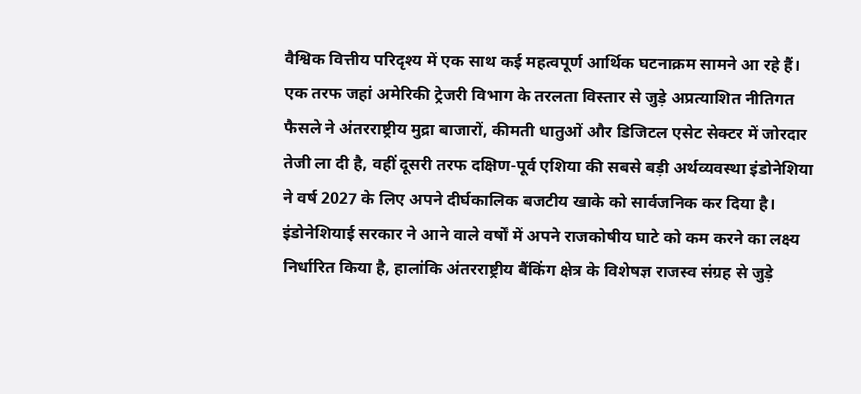वैश्विक वित्तीय परिदृश्य में एक साथ कई महत्वपूर्ण आर्थिक घटनाक्रम सामने आ रहे हैं। एक तरफ जहां अमेरिकी ट्रेजरी विभाग के तरलता विस्तार से जुड़े अप्रत्याशित नीतिगत फैसले ने अंतरराष्ट्रीय मुद्रा बाजारों, कीमती धातुओं और डिजिटल एसेट सेक्टर में जोरदार तेजी ला दी है, वहीं दूसरी तरफ दक्षिण-पूर्व एशिया की सबसे बड़ी अर्थव्यवस्था इंडोनेशिया ने वर्ष 2027 के लिए अपने दीर्घकालिक बजटीय खाके को सार्वजनिक कर दिया है। इंडोनेशियाई सरकार ने आने वाले वर्षों में अपने राजकोषीय घाटे को कम करने का लक्ष्य निर्धारित किया है, हालांकि अंतरराष्ट्रीय बैंकिंग क्षेत्र के विशेषज्ञ राजस्व संग्रह से जुड़े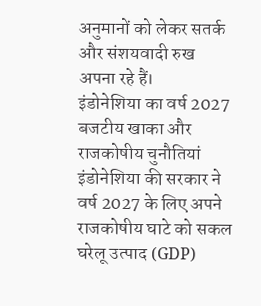अनुमानों को लेकर सतर्क और संशयवादी रुख अपना रहे हैं।
इंडोनेशिया का वर्ष 2027 बजटीय खाका और राजकोषीय चुनौतियां
इंडोनेशिया की सरकार ने वर्ष 2027 के लिए अपने राजकोषीय घाटे को सकल घरेलू उत्पाद (GDP)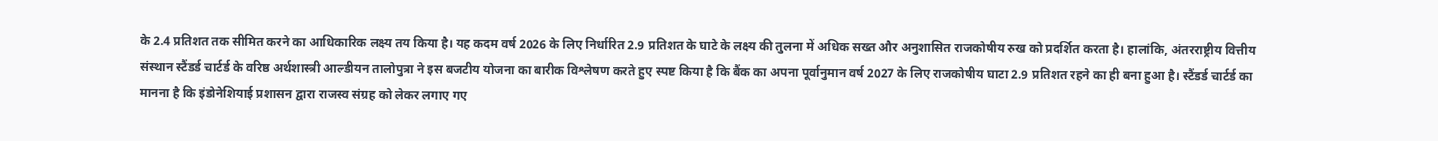के 2.4 प्रतिशत तक सीमित करने का आधिकारिक लक्ष्य तय किया है। यह कदम वर्ष 2026 के लिए निर्धारित 2.9 प्रतिशत के घाटे के लक्ष्य की तुलना में अधिक सख्त और अनुशासित राजकोषीय रुख को प्रदर्शित करता है। हालांकि, अंतरराष्ट्रीय वित्तीय संस्थान स्टैंडर्ड चार्टर्ड के वरिष्ठ अर्थशास्त्री आल्डीयन तालोपुत्रा ने इस बजटीय योजना का बारीक विश्लेषण करते हुए स्पष्ट किया है कि बैंक का अपना पूर्वानुमान वर्ष 2027 के लिए राजकोषीय घाटा 2.9 प्रतिशत रहने का ही बना हुआ है। स्टैंडर्ड चार्टर्ड का मानना है कि इंडोनेशियाई प्रशासन द्वारा राजस्व संग्रह को लेकर लगाए गए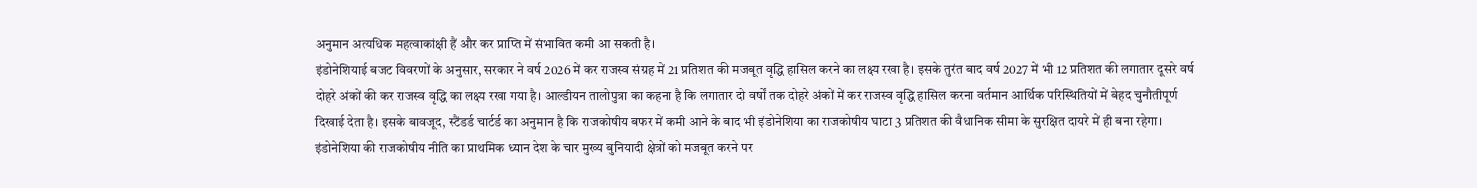अनुमान अत्यधिक महत्वाकांक्षी हैं और कर प्राप्ति में संभावित कमी आ सकती है।
इंडोनेशियाई बजट विवरणों के अनुसार, सरकार ने वर्ष 2026 में कर राजस्व संग्रह में 21 प्रतिशत की मजबूत वृद्धि हासिल करने का लक्ष्य रखा है। इसके तुरंत बाद वर्ष 2027 में भी 12 प्रतिशत की लगातार दूसरे वर्ष दोहरे अंकों की कर राजस्व वृद्धि का लक्ष्य रखा गया है। आल्डीयन तालोपुत्रा का कहना है कि लगातार दो वर्षों तक दोहरे अंकों में कर राजस्व वृद्धि हासिल करना वर्तमान आर्थिक परिस्थितियों में बेहद चुनौतीपूर्ण दिखाई देता है। इसके बावजूद, स्टैंडर्ड चार्टर्ड का अनुमान है कि राजकोषीय बफर में कमी आने के बाद भी इंडोनेशिया का राजकोषीय घाटा 3 प्रतिशत की वैधानिक सीमा के सुरक्षित दायरे में ही बना रहेगा।
इंडोनेशिया की राजकोषीय नीति का प्राथमिक ध्यान देश के चार मुख्य बुनियादी क्षेत्रों को मजबूत करने पर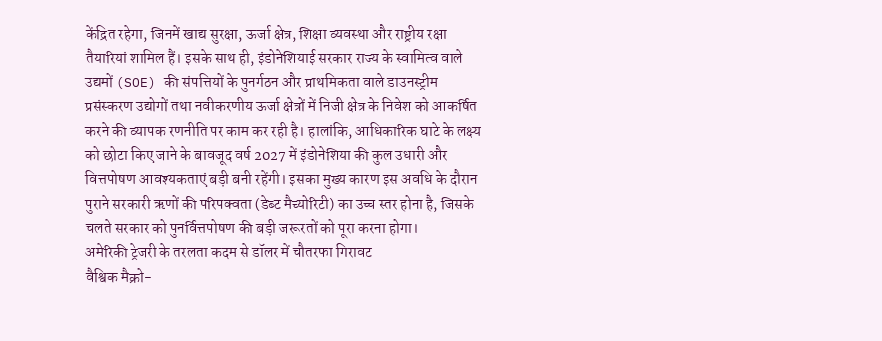केंद्रित रहेगा, जिनमें खाद्य सुरक्षा, ऊर्जा क्षेत्र, शिक्षा व्यवस्था और राष्ट्रीय रक्षा तैयारियां शामिल हैं। इसके साथ ही, इंडोनेशियाई सरकार राज्य के स्वामित्व वाले उद्यमों (SOE) की संपत्तियों के पुनर्गठन और प्राथमिकता वाले डाउनस्ट्रीम प्रसंस्करण उद्योगों तथा नवीकरणीय ऊर्जा क्षेत्रों में निजी क्षेत्र के निवेश को आकर्षित करने की व्यापक रणनीति पर काम कर रही है। हालांकि, आधिकारिक घाटे के लक्ष्य को छोटा किए जाने के बावजूद वर्ष 2027 में इंडोनेशिया की कुल उधारी और वित्तपोषण आवश्यकताएं बड़ी बनी रहेंगी। इसका मुख्य कारण इस अवधि के दौरान पुराने सरकारी ऋणों की परिपक्वता (डेब्ट मैच्योरिटी) का उच्च स्तर होना है, जिसके चलते सरकार को पुनर्वित्तपोषण की बड़ी जरूरतों को पूरा करना होगा।
अमेरिकी ट्रेजरी के तरलता कदम से डॉलर में चौतरफा गिरावट
वैश्विक मैक्रो-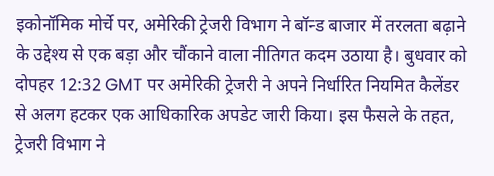इकोनॉमिक मोर्चे पर, अमेरिकी ट्रेजरी विभाग ने बॉन्ड बाजार में तरलता बढ़ाने के उद्देश्य से एक बड़ा और चौंकाने वाला नीतिगत कदम उठाया है। बुधवार को दोपहर 12:32 GMT पर अमेरिकी ट्रेजरी ने अपने निर्धारित नियमित कैलेंडर से अलग हटकर एक आधिकारिक अपडेट जारी किया। इस फैसले के तहत, ट्रेजरी विभाग ने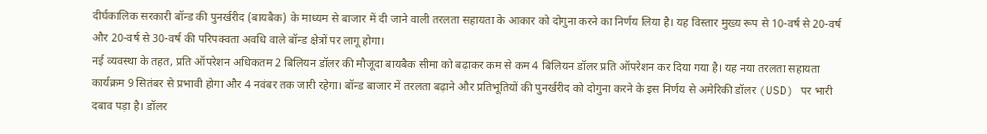दीर्घकालिक सरकारी बॉन्ड की पुनर्खरीद (बायबैक) के माध्यम से बाजार में दी जाने वाली तरलता सहायता के आकार को दोगुना करने का निर्णय लिया है। यह विस्तार मुख्य रूप से 10-वर्ष से 20-वर्ष और 20-वर्ष से 30-वर्ष की परिपक्वता अवधि वाले बॉन्ड क्षेत्रों पर लागू होगा।
नई व्यवस्था के तहत, प्रति ऑपरेशन अधिकतम 2 बिलियन डॉलर की मौजूदा बायबैक सीमा को बढ़ाकर कम से कम 4 बिलियन डॉलर प्रति ऑपरेशन कर दिया गया है। यह नया तरलता सहायता कार्यक्रम 9 सितंबर से प्रभावी होगा और 4 नवंबर तक जारी रहेगा। बॉन्ड बाजार में तरलता बढ़ाने और प्रतिभूतियों की पुनर्खरीद को दोगुना करने के इस निर्णय से अमेरिकी डॉलर (USD) पर भारी दबाव पड़ा है। डॉलर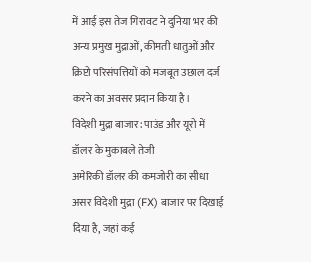में आई इस तेज गिरावट ने दुनिया भर की अन्य प्रमुख मुद्राओं, कीमती धातुओं और क्रिप्टो परिसंपत्तियों को मजबूत उछाल दर्ज करने का अवसर प्रदान किया है।
विदेशी मुद्रा बाजार: पाउंड और यूरो में डॉलर के मुकाबले तेजी
अमेरिकी डॉलर की कमजोरी का सीधा असर विदेशी मुद्रा (FX) बाजार पर दिखाई दिया है, जहां कई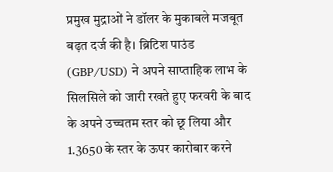प्रमुख मुद्राओं ने डॉलर के मुकाबले मजबूत बढ़त दर्ज की है। ब्रिटिश पाउंड (GBP/USD) ने अपने साप्ताहिक लाभ के सिलसिले को जारी रखते हुए फरवरी के बाद के अपने उच्चतम स्तर को छू लिया और 1.3650 के स्तर के ऊपर कारोबार करने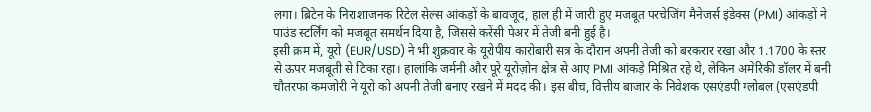लगा। ब्रिटेन के निराशाजनक रिटेल सेल्स आंकड़ों के बावजूद, हाल ही में जारी हुए मजबूत परचेजिंग मैनेजर्स इंडेक्स (PMI) आंकड़ों ने पाउंड स्टर्लिंग को मजबूत समर्थन दिया है, जिससे करेंसी पेअर में तेजी बनी हुई है।
इसी क्रम में, यूरो (EUR/USD) ने भी शुक्रवार के यूरोपीय कारोबारी सत्र के दौरान अपनी तेजी को बरकरार रखा और 1.1700 के स्तर से ऊपर मजबूती से टिका रहा। हालांकि जर्मनी और पूरे यूरोज़ोन क्षेत्र से आए PMI आंकड़े मिश्रित रहे थे, लेकिन अमेरिकी डॉलर में बनी चौतरफा कमजोरी ने यूरो को अपनी तेजी बनाए रखने में मदद की। इस बीच, वित्तीय बाजार के निवेशक एसएंडपी ग्लोबल (एसएंडपी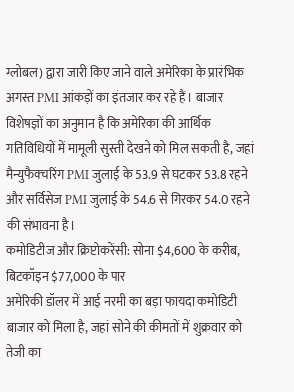ग्लोबल) द्वारा जारी किए जाने वाले अमेरिका के प्रारंभिक अगस्त PMI आंकड़ों का इंतजार कर रहे हैं। बाजार विशेषज्ञों का अनुमान है कि अमेरिका की आर्थिक गतिविधियों में मामूली सुस्ती देखने को मिल सकती है, जहां मैन्युफैक्चरिंग PMI जुलाई के 53.9 से घटकर 53.8 रहने और सर्विसेज PMI जुलाई के 54.6 से गिरकर 54.0 रहने की संभावना है।
कमोडिटीज और क्रिप्टोकरेंसी: सोना $4,600 के करीब, बिटकॉइन $77,000 के पार
अमेरिकी डॉलर में आई नरमी का बड़ा फायदा कमोडिटी बाजार को मिला है, जहां सोने की कीमतों में शुक्रवार को तेजी का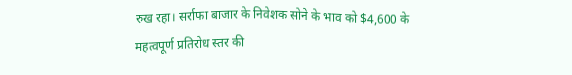रुख रहा। सर्राफा बाजार के निवेशक सोने के भाव को $4,600 के महत्वपूर्ण प्रतिरोध स्तर की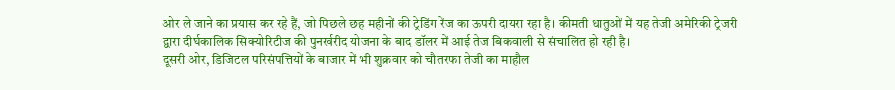ओर ले जाने का प्रयास कर रहे हैं, जो पिछले छह महीनों की ट्रेडिंग रेंज का ऊपरी दायरा रहा है। कीमती धातुओं में यह तेजी अमेरिकी ट्रेजरी द्वारा दीर्घकालिक सिक्योरिटीज की पुनर्खरीद योजना के बाद डॉलर में आई तेज बिकवाली से संचालित हो रही है।
दूसरी ओर, डिजिटल परिसंपत्तियों के बाजार में भी शुक्रवार को चौतरफा तेजी का माहौल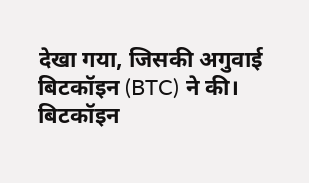देखा गया, जिसकी अगुवाई बिटकॉइन (BTC) ने की। बिटकॉइन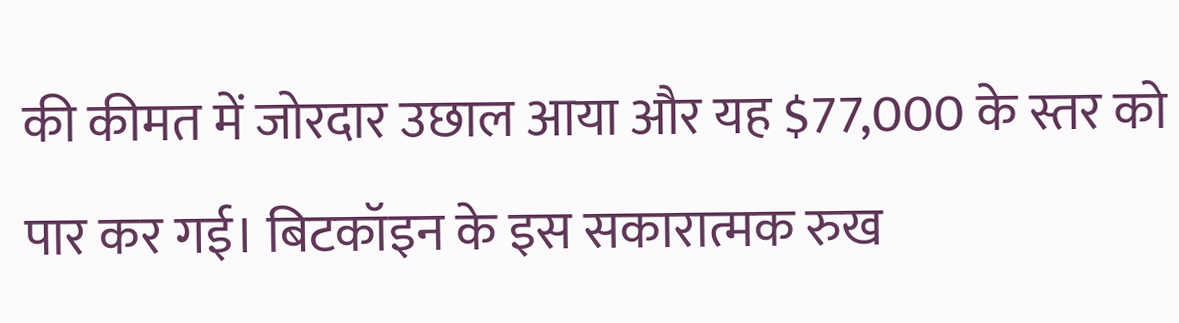की कीमत में जोरदार उछाल आया और यह $77,000 के स्तर को पार कर गई। बिटकॉइन के इस सकारात्मक रुख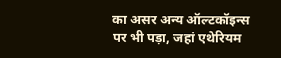का असर अन्य ऑल्टकॉइन्स पर भी पड़ा, जहां एथेरियम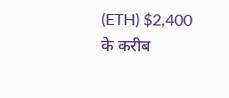(ETH) $2,400 के करीब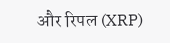और रिपल (XRP)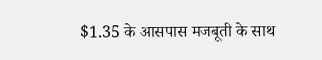$1.35 के आसपास मजबूती के साथ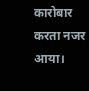कारोबार करता नजर आया।